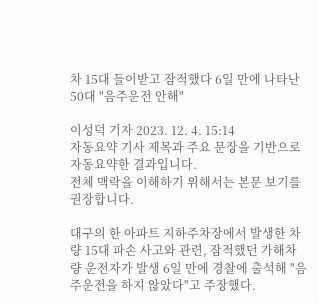차 15대 들이받고 잠적했다 6일 만에 나타난 50대 "음주운전 안해"

이성덕 기자 2023. 12. 4. 15:14
자동요약 기사 제목과 주요 문장을 기반으로 자동요약한 결과입니다.
전체 맥락을 이해하기 위해서는 본문 보기를 권장합니다.

대구의 한 아파트 지하주차장에서 발생한 차량 15대 파손 사고와 관련, 잠적했던 가해차량 운전자가 발생 6일 만에 경찰에 출석해 "음주운전을 하지 않았다"고 주장했다.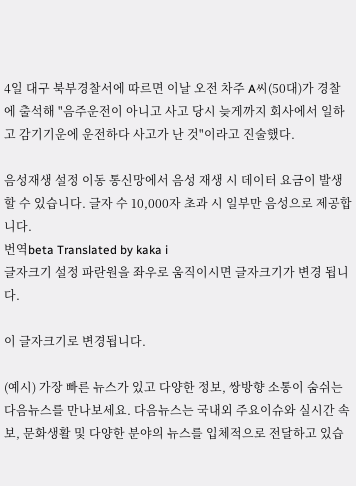4일 대구 북부경찰서에 따르면 이날 오전 차주 A씨(50대)가 경찰에 출석해 "음주운전이 아니고 사고 당시 늦게까지 회사에서 일하고 감기기운에 운전하다 사고가 난 것"이라고 진술했다.

음성재생 설정 이동 통신망에서 음성 재생 시 데이터 요금이 발생할 수 있습니다. 글자 수 10,000자 초과 시 일부만 음성으로 제공합니다.
번역beta Translated by kaka i
글자크기 설정 파란원을 좌우로 움직이시면 글자크기가 변경 됩니다.

이 글자크기로 변경됩니다.

(예시) 가장 빠른 뉴스가 있고 다양한 정보, 쌍방향 소통이 숨쉬는 다음뉴스를 만나보세요. 다음뉴스는 국내외 주요이슈와 실시간 속보, 문화생활 및 다양한 분야의 뉴스를 입체적으로 전달하고 있습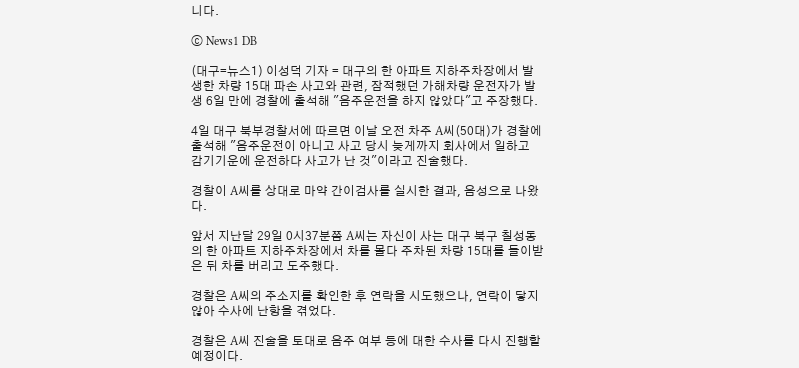니다.

ⓒ News1 DB

(대구=뉴스1) 이성덕 기자 = 대구의 한 아파트 지하주차장에서 발생한 차량 15대 파손 사고와 관련, 잠적했던 가해차량 운전자가 발생 6일 만에 경찰에 출석해 "음주운전을 하지 않았다"고 주장했다.

4일 대구 북부경찰서에 따르면 이날 오전 차주 A씨(50대)가 경찰에 출석해 "음주운전이 아니고 사고 당시 늦게까지 회사에서 일하고 감기기운에 운전하다 사고가 난 것"이라고 진술했다.

경찰이 A씨를 상대로 마약 간이검사를 실시한 결과, 음성으로 나왔다.

앞서 지난달 29일 0시37분쯤 A씨는 자신이 사는 대구 북구 칠성동의 한 아파트 지하주차장에서 차를 몰다 주차된 차량 15대를 들이받은 뒤 차를 버리고 도주했다.

경찰은 A씨의 주소지를 확인한 후 연락을 시도했으나, 연락이 닿지 않아 수사에 난항을 겪었다.

경찰은 A씨 진술을 토대로 음주 여부 등에 대한 수사를 다시 진행할 예정이다.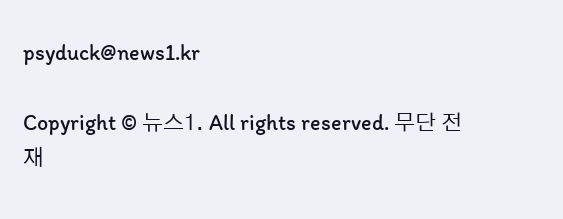psyduck@news1.kr

Copyright © 뉴스1. All rights reserved. 무단 전재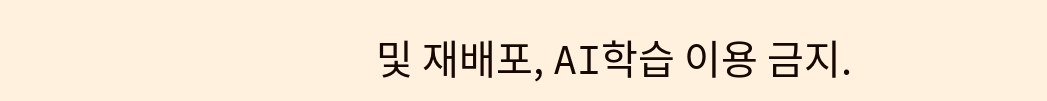및 재배포, AI학습 이용 금지.